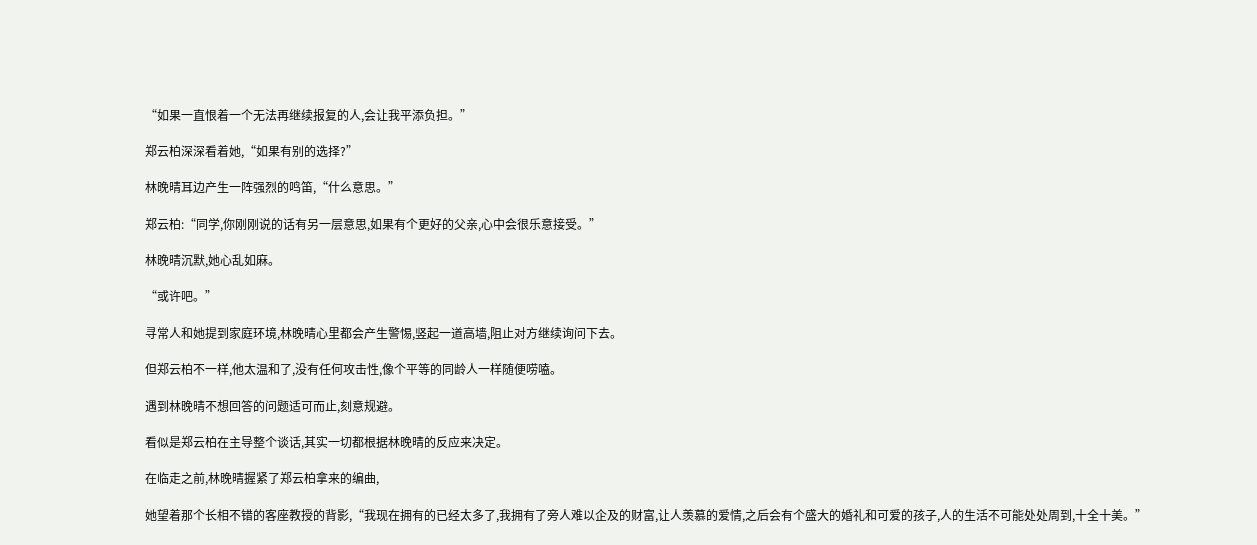“如果一直恨着一个无法再继续报复的人,会让我平添负担。”

郑云柏深深看着她,“如果有别的选择?”

林晚晴耳边产生一阵强烈的鸣笛,“什么意思。”

郑云柏:“同学,你刚刚说的话有另一层意思,如果有个更好的父亲,心中会很乐意接受。”

林晚晴沉默,她心乱如麻。

“或许吧。”

寻常人和她提到家庭环境,林晚晴心里都会产生警惕,竖起一道高墙,阻止对方继续询问下去。

但郑云柏不一样,他太温和了,没有任何攻击性,像个平等的同龄人一样随便唠嗑。

遇到林晚晴不想回答的问题适可而止,刻意规避。

看似是郑云柏在主导整个谈话,其实一切都根据林晚晴的反应来决定。

在临走之前,林晚晴握紧了郑云柏拿来的编曲,

她望着那个长相不错的客座教授的背影,“我现在拥有的已经太多了,我拥有了旁人难以企及的财富,让人羡慕的爱情,之后会有个盛大的婚礼和可爱的孩子,人的生活不可能处处周到,十全十美。”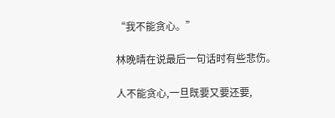“我不能贪心。”

林晚晴在说最后一句话时有些悲伤。

人不能贪心,一旦既要又要还要,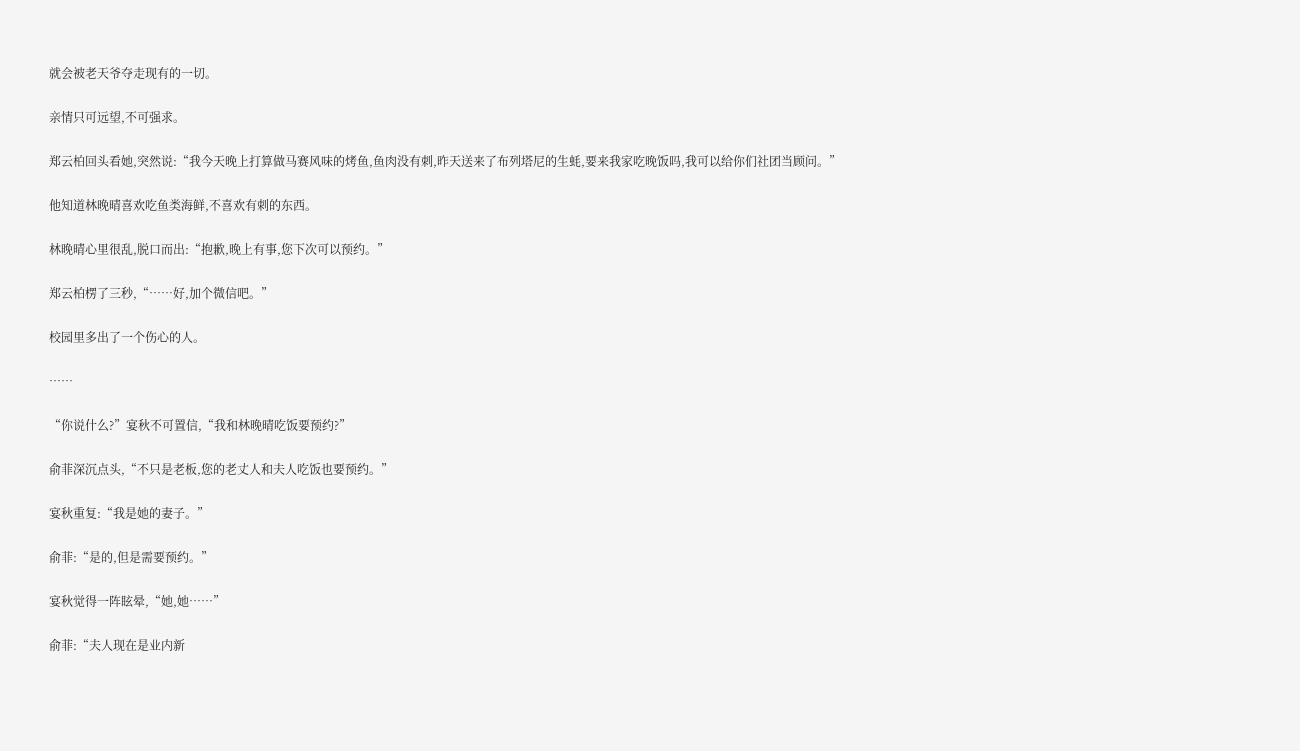就会被老天爷夺走现有的一切。

亲情只可远望,不可强求。

郑云柏回头看她,突然说:“我今天晚上打算做马赛风味的烤鱼,鱼肉没有刺,昨天送来了布列塔尼的生蚝,要来我家吃晚饭吗,我可以给你们社团当顾问。”

他知道林晚晴喜欢吃鱼类海鲜,不喜欢有刺的东西。

林晚晴心里很乱,脱口而出:“抱歉,晚上有事,您下次可以预约。”

郑云柏楞了三秒,“……好,加个微信吧。”

校园里多出了一个伤心的人。

……

“你说什么?”宴秋不可置信,“我和林晚晴吃饭要预约?”

俞菲深沉点头,“不只是老板,您的老丈人和夫人吃饭也要预约。”

宴秋重复:“我是她的妻子。”

俞菲:“是的,但是需要预约。”

宴秋觉得一阵眩晕,“她,她……”

俞菲:“夫人现在是业内新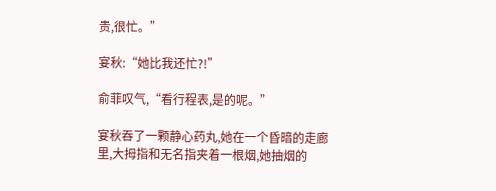贵,很忙。”

宴秋:“她比我还忙?!”

俞菲叹气,“看行程表,是的呢。”

宴秋吞了一颗静心药丸,她在一个昏暗的走廊里,大拇指和无名指夹着一根烟,她抽烟的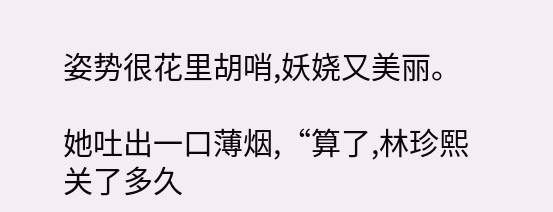姿势很花里胡哨,妖娆又美丽。

她吐出一口薄烟,“算了,林珍熙关了多久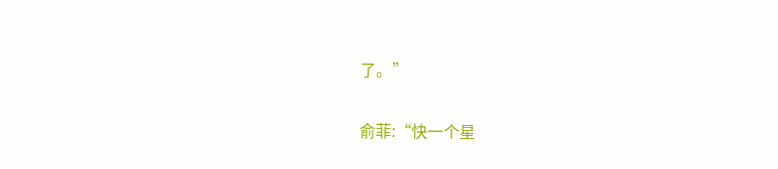了。”

俞菲:“快一个星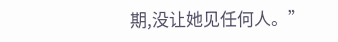期,没让她见任何人。”